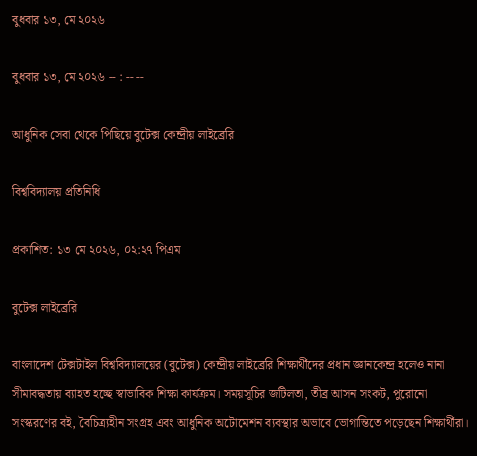বুধবার ১৩, মে ২০২৬

বুধবার ১৩, মে ২০২৬ -- : -- --

আধুনিক সেবা থেকে পিছিয়ে বুটেক্স কেন্দ্রীয় লাইব্রেরি

বিশ্ববিদ্যালয় প্রতিনিধি

প্রকাশিত: ১৩ মে ২০২৬, ০২:২৭ পিএম

বুটেক্স লাইব্রেরি

বাংলাদেশ টেক্সটাইল বিশ্ববিদ্যালয়ের (বুটেক্স) কেন্দ্রীয় লাইব্রেরি শিক্ষার্থীদের প্রধান জ্ঞানকেন্দ্র হলেও নানা সীমাবদ্ধতায় ব্যাহত হচ্ছে স্বাভাবিক শিক্ষা কার্যক্রম। সময়সূচির জটিলতা, তীব্র আসন সংকট, পুরোনো সংস্করণের বই, বৈচিত্র্যহীন সংগ্রহ এবং আধুনিক অটোমেশন ব্যবস্থার অভাবে ভোগান্তিতে পড়েছেন শিক্ষার্থীরা।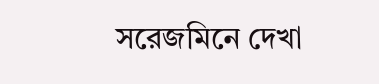সরেজমিনে দেখা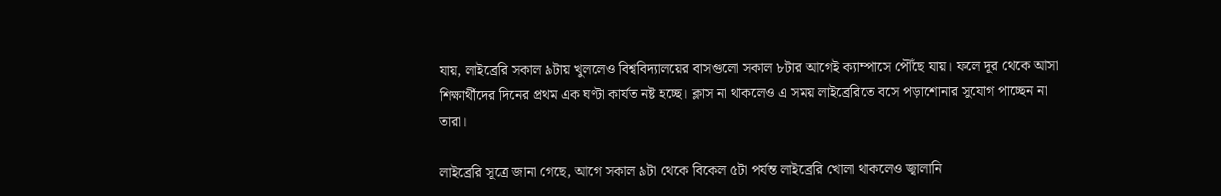যায়, লাইব্রেরি সকাল ৯টায় খুললেও বিশ্ববিদ্যালয়ের বাসগুলো সকাল ৮টার আগেই ক্যাম্পাসে পৌঁছে যায়। ফলে দূর থেকে আসা শিক্ষার্থীদের দিনের প্রথম এক ঘণ্টা কার্যত নষ্ট হচ্ছে। ক্লাস না থাকলেও এ সময় লাইব্রেরিতে বসে পড়াশোনার সুযোগ পাচ্ছেন না তারা।

লাইব্রেরি সূত্রে জানা গেছে, আগে সকাল ৯টা থেকে বিকেল ৫টা পর্যন্ত লাইব্রেরি খোলা থাকলেও জ্বালানি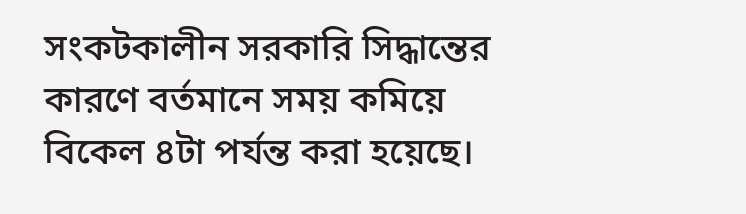সংকটকালীন সরকারি সিদ্ধান্তের কারণে বর্তমানে সময় কমিয়ে বিকেল ৪টা পর্যন্ত করা হয়েছে।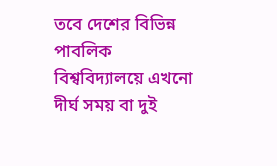তবে দেশের বিভিন্ন পাবলিক বিশ্ববিদ্যালয়ে এখনো দীর্ঘ সময় বা দুই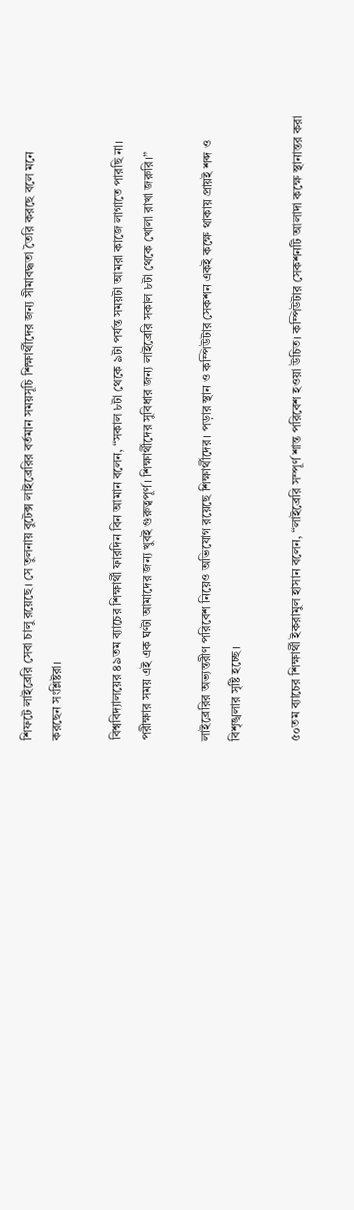শিফটে লাইব্রেরি সেবা চালু রয়েছে। সে তুলনায় বুটেক্স লাইব্রেরির বর্তমান সময়সূচি শিক্ষার্থীদের জন্য সীমাবদ্ধতা তৈরি করছে বলে মনে করছেন সংশ্লিষ্টরা।

বিশ্ববিদ্যালয়ের ৪৯তম ব্যাচের শিক্ষার্থী ফারদিন বিন আমান বলেন, “সকাল ৮টা থেকে ৯টা পর্যন্ত সময়টা আমরা কাজে লাগাতে পারছি না। পরীক্ষার সময় এই এক ঘণ্টা আমাদের জন্য খুবই গুরুত্বপূর্ণ। শিক্ষার্থীদের সুবিধার জন্য লাইব্রেরি সকাল ৮টা থেকে খোলা রাখা জরুরি।”

লাইব্রেরির অভ্যন্তরীণ পরিবেশ নিয়েও অভিযোগ রয়েছে শিক্ষার্থীদের। পড়ার স্থান ও কম্পিউটার সেকশন একই কক্ষে থাকায় প্রায়ই শব্দ ও বিশৃঙ্খলার সৃষ্টি হচ্ছে।

৫০তম ব্যাচের শিক্ষার্থী ইকরামুল হাসান বলেন, “লাইব্রেরি সম্পূর্ণ শান্ত পরিবেশ হওয়া উচিত। কম্পিউটার সেকশনটি আলাদা কক্ষে স্থানান্তর করা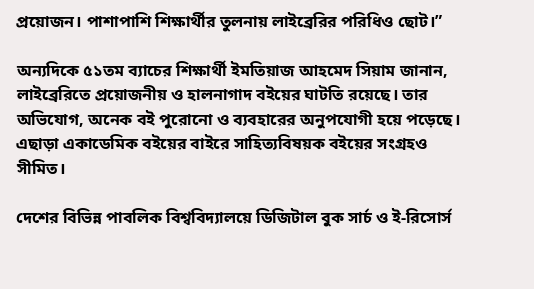প্রয়োজন। পাশাপাশি শিক্ষার্থীর তুলনায় লাইব্রেরির পরিধিও ছোট।”

অন্যদিকে ৫১তম ব্যাচের শিক্ষার্থী ইমতিয়াজ আহমেদ সিয়াম জানান, লাইব্রেরিতে প্রয়োজনীয় ও হালনাগাদ বইয়ের ঘাটতি রয়েছে। তার অভিযোগ, অনেক বই পুরোনো ও ব্যবহারের অনুপযোগী হয়ে পড়েছে। এছাড়া একাডেমিক বইয়ের বাইরে সাহিত্যবিষয়ক বইয়ের সংগ্রহও সীমিত।

দেশের বিভিন্ন পাবলিক বিশ্ববিদ্যালয়ে ডিজিটাল বুক সার্চ ও ই-রিসোর্স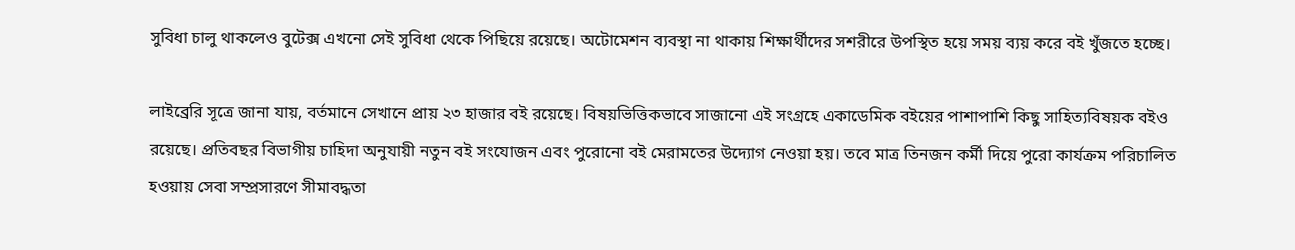সুবিধা চালু থাকলেও বুটেক্স এখনো সেই সুবিধা থেকে পিছিয়ে রয়েছে। অটোমেশন ব্যবস্থা না থাকায় শিক্ষার্থীদের সশরীরে উপস্থিত হয়ে সময় ব্যয় করে বই খুঁজতে হচ্ছে।

লাইব্রেরি সূত্রে জানা যায়, বর্তমানে সেখানে প্রায় ২৩ হাজার বই রয়েছে। বিষয়ভিত্তিকভাবে সাজানো এই সংগ্রহে একাডেমিক বইয়ের পাশাপাশি কিছু সাহিত্যবিষয়ক বইও রয়েছে। প্রতিবছর বিভাগীয় চাহিদা অনুযায়ী নতুন বই সংযোজন এবং পুরোনো বই মেরামতের উদ্যোগ নেওয়া হয়। তবে মাত্র তিনজন কর্মী দিয়ে পুরো কার্যক্রম পরিচালিত হওয়ায় সেবা সম্প্রসারণে সীমাবদ্ধতা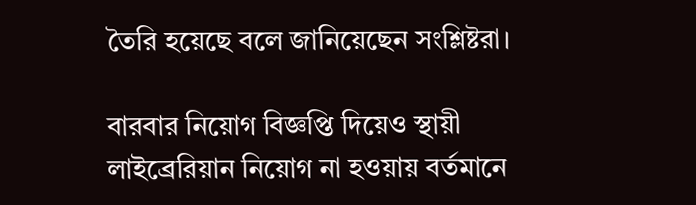তৈরি হয়েছে বলে জানিয়েছেন সংশ্লিষ্টরা।

বারবার নিয়োগ বিজ্ঞপ্তি দিয়েও স্থায়ী লাইব্রেরিয়ান নিয়োগ না হওয়ায় বর্তমানে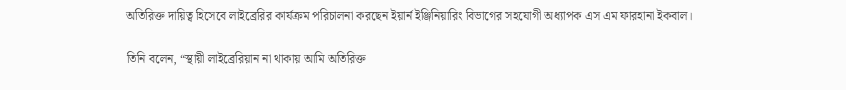অতিরিক্ত দায়িত্ব হিসেবে লাইব্রেরির কার্যক্রম পরিচালনা করছেন ইয়ার্ন ইঞ্জিনিয়ারিং বিভাগের সহযোগী অধ্যাপক এস এম ফারহানা ইকবাল।

তিনি বলেন, “স্থায়ী লাইব্রেরিয়ান না থাকায় আমি অতিরিক্ত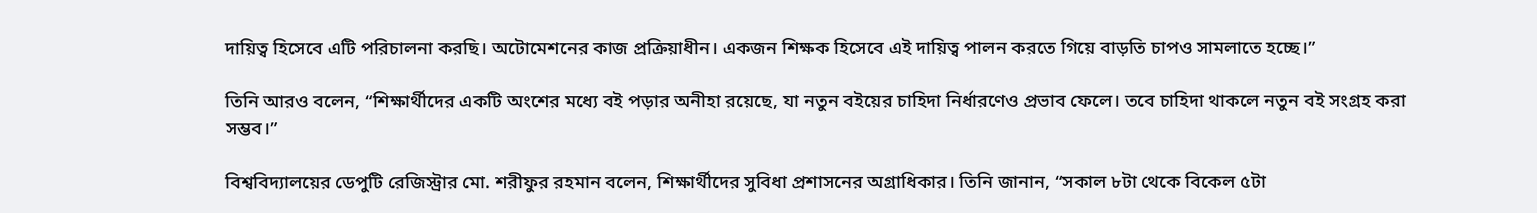দায়িত্ব হিসেবে এটি পরিচালনা করছি। অটোমেশনের কাজ প্রক্রিয়াধীন। একজন শিক্ষক হিসেবে এই দায়িত্ব পালন করতে গিয়ে বাড়তি চাপও সামলাতে হচ্ছে।”

তিনি আরও বলেন, “শিক্ষার্থীদের একটি অংশের মধ্যে বই পড়ার অনীহা রয়েছে, যা নতুন বইয়ের চাহিদা নির্ধারণেও প্রভাব ফেলে। তবে চাহিদা থাকলে নতুন বই সংগ্রহ করা সম্ভব।”

বিশ্ববিদ্যালয়ের ডেপুটি রেজিস্ট্রার মো. শরীফুর রহমান বলেন, শিক্ষার্থীদের সুবিধা প্রশাসনের অগ্রাধিকার। তিনি জানান, “সকাল ৮টা থেকে বিকেল ৫টা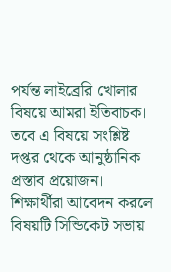পর্যন্ত লাইব্রেরি খোলার বিষয়ে আমরা ইতিবাচক। তবে এ বিষয়ে সংশ্লিষ্ট দপ্তর থেকে আনুষ্ঠানিক প্রস্তাব প্রয়োজন। শিক্ষার্থীরা আবেদন করলে বিষয়টি সিন্ডিকেট সভায়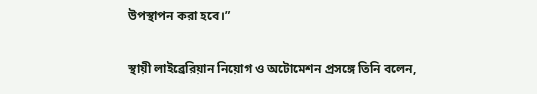উপস্থাপন করা হবে।”

স্থায়ী লাইব্রেরিয়ান নিয়োগ ও অটোমেশন প্রসঙ্গে তিনি বলেন,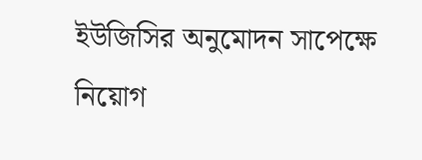ইউজিসির অনুমোদন সাপেক্ষে নিয়োগ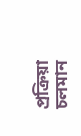প্রক্রিয়া চলমান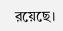রয়েছে।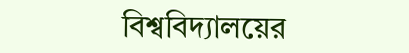বিশ্ববিদ্যালয়ের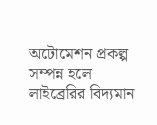অটোমেশন প্রকল্প সম্পন্ন হলে লাইব্রেরির বিদ্যমান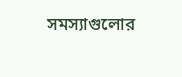সমস্যাগুলোর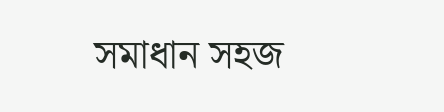সমাধান সহজ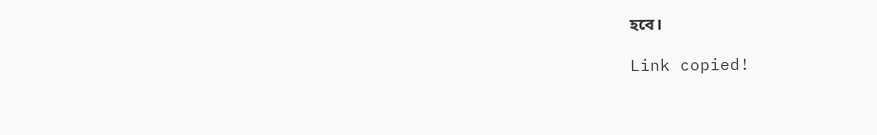হবে।

Link copied!